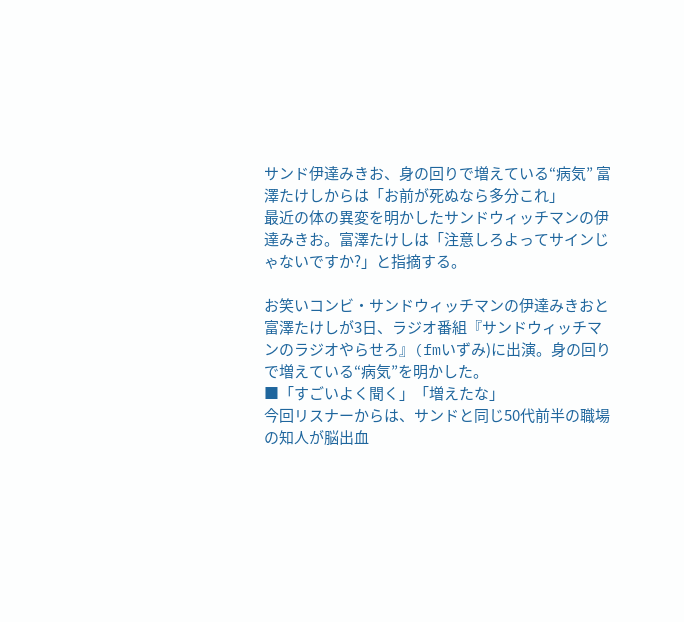サンド伊達みきお、身の回りで増えている“病気” 富澤たけしからは「お前が死ぬなら多分これ」
最近の体の異変を明かしたサンドウィッチマンの伊達みきお。富澤たけしは「注意しろよってサインじゃないですか?」と指摘する。

お笑いコンビ・サンドウィッチマンの伊達みきおと富澤たけしが3日、ラジオ番組『サンドウィッチマンのラジオやらせろ』(fmいずみ)に出演。身の回りで増えている“病気”を明かした。
■「すごいよく聞く」「増えたな」
今回リスナーからは、サンドと同じ50代前半の職場の知人が脳出血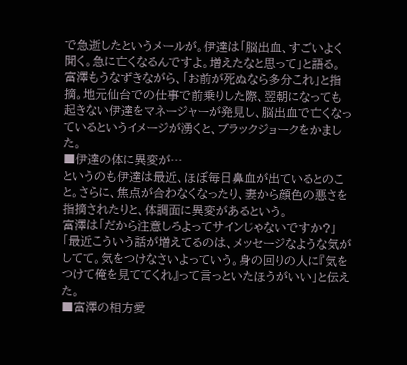で急逝したというメールが。伊達は「脳出血、すごいよく聞く。急に亡くなるんですよ。増えたなと思って」と語る。
富澤もうなずきながら、「お前が死ぬなら多分これ」と指摘。地元仙台での仕事で前乗りした際、翌朝になっても起きない伊達をマネージャーが発見し、脳出血で亡くなっているというイメージが湧くと、ブラックジョークをかました。
■伊達の体に異変が…
というのも伊達は最近、ほぼ毎日鼻血が出ているとのこと。さらに、焦点が合わなくなったり、妻から顔色の悪さを指摘されたりと、体調面に異変があるという。
富澤は「だから注意しろよってサインじゃないですか?」「最近こういう話が増えてるのは、メッセージなような気がしてて。気をつけなさいよっていう。身の回りの人に『気をつけて俺を見ててくれ』って言っといたほうがいい」と伝えた。
■富澤の相方愛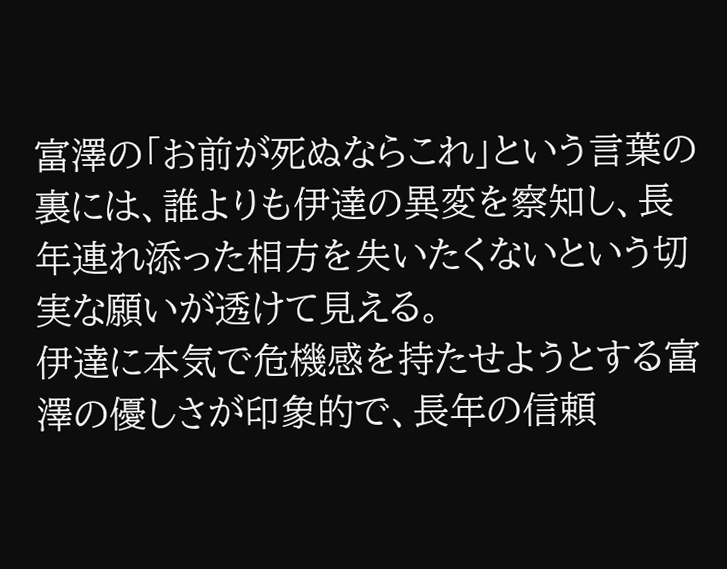富澤の「お前が死ぬならこれ」という言葉の裏には、誰よりも伊達の異変を察知し、長年連れ添った相方を失いたくないという切実な願いが透けて見える。
伊達に本気で危機感を持たせようとする富澤の優しさが印象的で、長年の信頼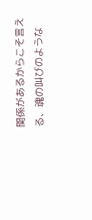関係があるからこそ言える、魂の叫びのような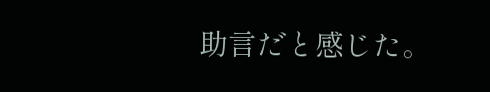助言だと感じた。